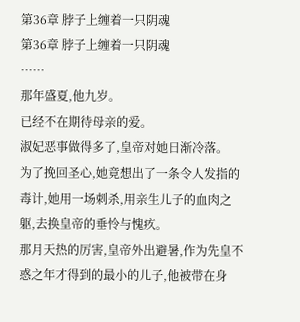第36章 脖子上缠着一只阴魂
第36章 脖子上缠着一只阴魂
……
那年盛夏,他九岁。
已经不在期待母亲的爱。
淑妃恶事做得多了,皇帝对她日渐冷落。
为了挽回圣心,她竟想出了一条令人发指的毒计,她用一场刺杀,用亲生儿子的血肉之躯,去换皇帝的垂怜与愧疚。
那月天热的厉害,皇帝外出避暑,作为先皇不惑之年才得到的最小的儿子,他被带在身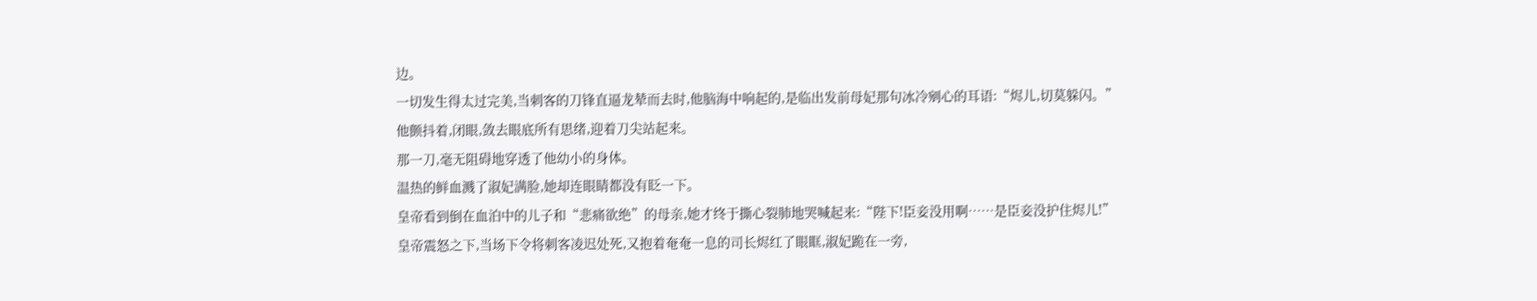边。
一切发生得太过完美,当刺客的刀锋直逼龙辇而去时,他脑海中响起的,是临出发前母妃那句冰冷剜心的耳语:“烬儿,切莫躲闪。”
他颤抖着,闭眼,敛去眼底所有思绪,迎着刀尖站起来。
那一刀,毫无阻碍地穿透了他幼小的身体。
温热的鲜血溅了淑妃满脸,她却连眼睛都没有眨一下。
皇帝看到倒在血泊中的儿子和“悲痛欲绝”的母亲,她才终于撕心裂肺地哭喊起来:“陛下!臣妾没用啊……是臣妾没护住烬儿!”
皇帝震怒之下,当场下令将刺客凌迟处死,又抱着奄奄一息的司长烬红了眼眶,淑妃跪在一旁,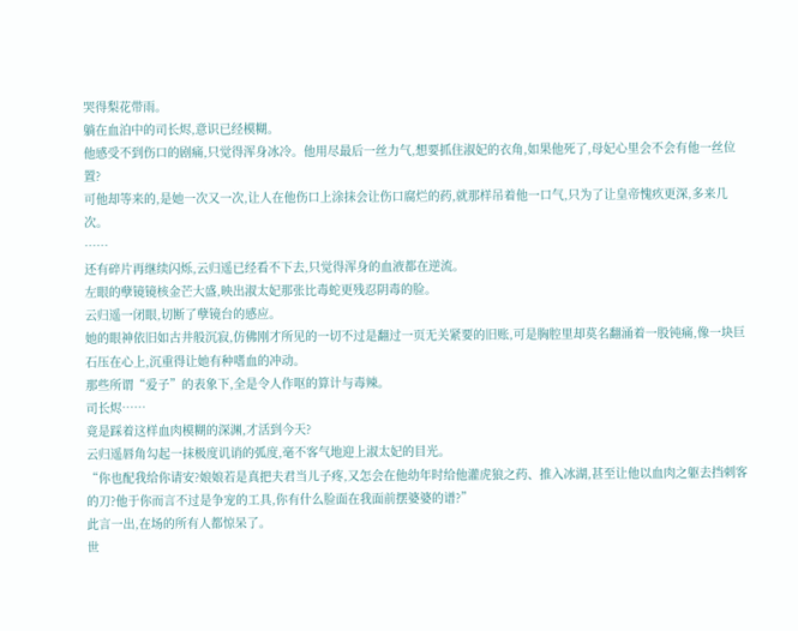哭得梨花带雨。
躺在血泊中的司长烬,意识已经模糊。
他感受不到伤口的剧痛,只觉得浑身冰冷。他用尽最后一丝力气,想要抓住淑妃的衣角,如果他死了,母妃心里会不会有他一丝位置?
可他却等来的,是她一次又一次,让人在他伤口上涂抹会让伤口腐烂的药,就那样吊着他一口气,只为了让皇帝愧疚更深,多来几次。
……
还有碎片再继续闪烁,云归遥已经看不下去,只觉得浑身的血液都在逆流。
左眼的孽镜镜核金芒大盛,映出淑太妃那张比毒蛇更残忍阴毒的脸。
云归遥一闭眼,切断了孽镜台的感应。
她的眼神依旧如古井般沉寂,仿佛刚才所见的一切不过是翻过一页无关紧要的旧账,可是胸腔里却莫名翻涌着一股钝痛,像一块巨石压在心上,沉重得让她有种嗜血的冲动。
那些所谓“爱子”的表象下,全是令人作呕的算计与毒辣。
司长烬……
竟是踩着这样血肉模糊的深渊,才活到今天?
云归遥唇角勾起一抹极度讥诮的弧度,毫不客气地迎上淑太妃的目光。
“你也配我给你请安?娘娘若是真把夫君当儿子疼,又怎会在他幼年时给他灌虎狼之药、推入冰湖,甚至让他以血肉之躯去挡刺客的刀?他于你而言不过是争宠的工具,你有什么脸面在我面前摆婆婆的谱?”
此言一出,在场的所有人都惊呆了。
世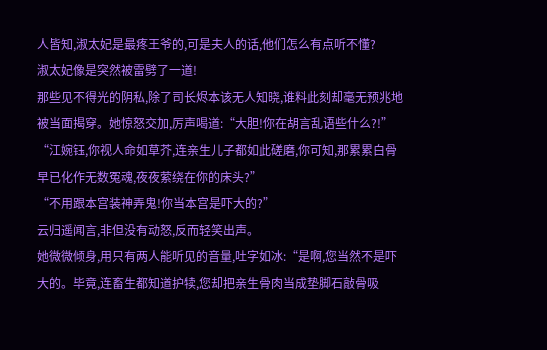人皆知,淑太妃是最疼王爷的,可是夫人的话,他们怎么有点听不懂?
淑太妃像是突然被雷劈了一道!
那些见不得光的阴私,除了司长烬本该无人知晓,谁料此刻却毫无预兆地被当面揭穿。她惊怒交加,厉声喝道:“大胆!你在胡言乱语些什么?!”
“江婉钰,你视人命如草芥,连亲生儿子都如此磋磨,你可知,那累累白骨早已化作无数冤魂,夜夜萦绕在你的床头?”
“不用跟本宫装神弄鬼!你当本宫是吓大的?”
云归遥闻言,非但没有动怒,反而轻笑出声。
她微微倾身,用只有两人能听见的音量,吐字如冰:“是啊,您当然不是吓大的。毕竟,连畜生都知道护犊,您却把亲生骨肉当成垫脚石敲骨吸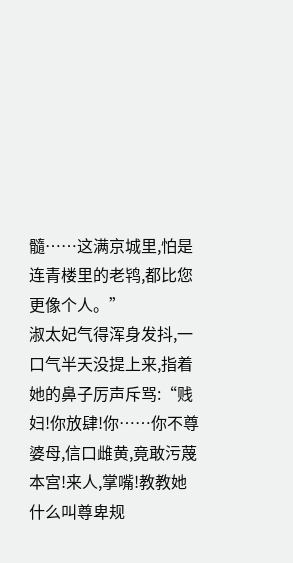髓……这满京城里,怕是连青楼里的老鸨,都比您更像个人。”
淑太妃气得浑身发抖,一口气半天没提上来,指着她的鼻子厉声斥骂:“贱妇!你放肆!你……你不尊婆母,信口雌黄,竟敢污蔑本宫!来人,掌嘴!教教她什么叫尊卑规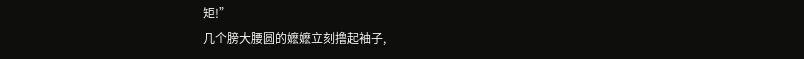矩!”
几个膀大腰圆的嬷嬷立刻撸起袖子,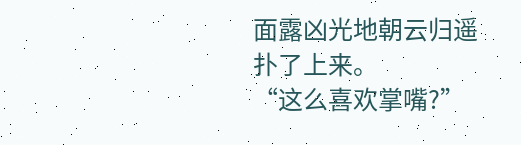面露凶光地朝云归遥扑了上来。
“这么喜欢掌嘴?”